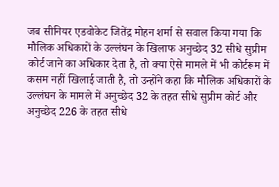जब सीनियर एडवोकेट जितेंद्र मोहन शर्मा से सवाल किया गया कि मौलिक अधिकारों के उल्लंघन के खिलाफ अनुच्छेद 32 सीधे सुप्रीम कोर्ट जाने का अधिकार देता है, तो क्या ऐसे मामले में भी कोर्टरूम में कसम नहीं खिलाई जाती है, तो उन्होंने कहा कि मौलिक अधिकारों के उल्लंघन के मामले में अनुच्छेद 32 के तहत सीधे सुप्रीम कोर्ट और अनुच्छेद 226 के तहत सीधे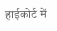हाईकोर्ट में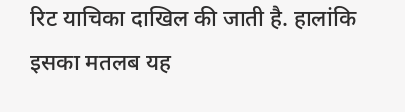रिट याचिका दाखिल की जाती है. हालांकि इसका मतलब यह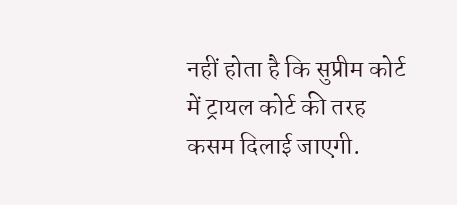नहीं होता है कि सुप्रीम कोर्ट में ट्रायल कोर्ट की तरह कसम दिलाई जाएगी.